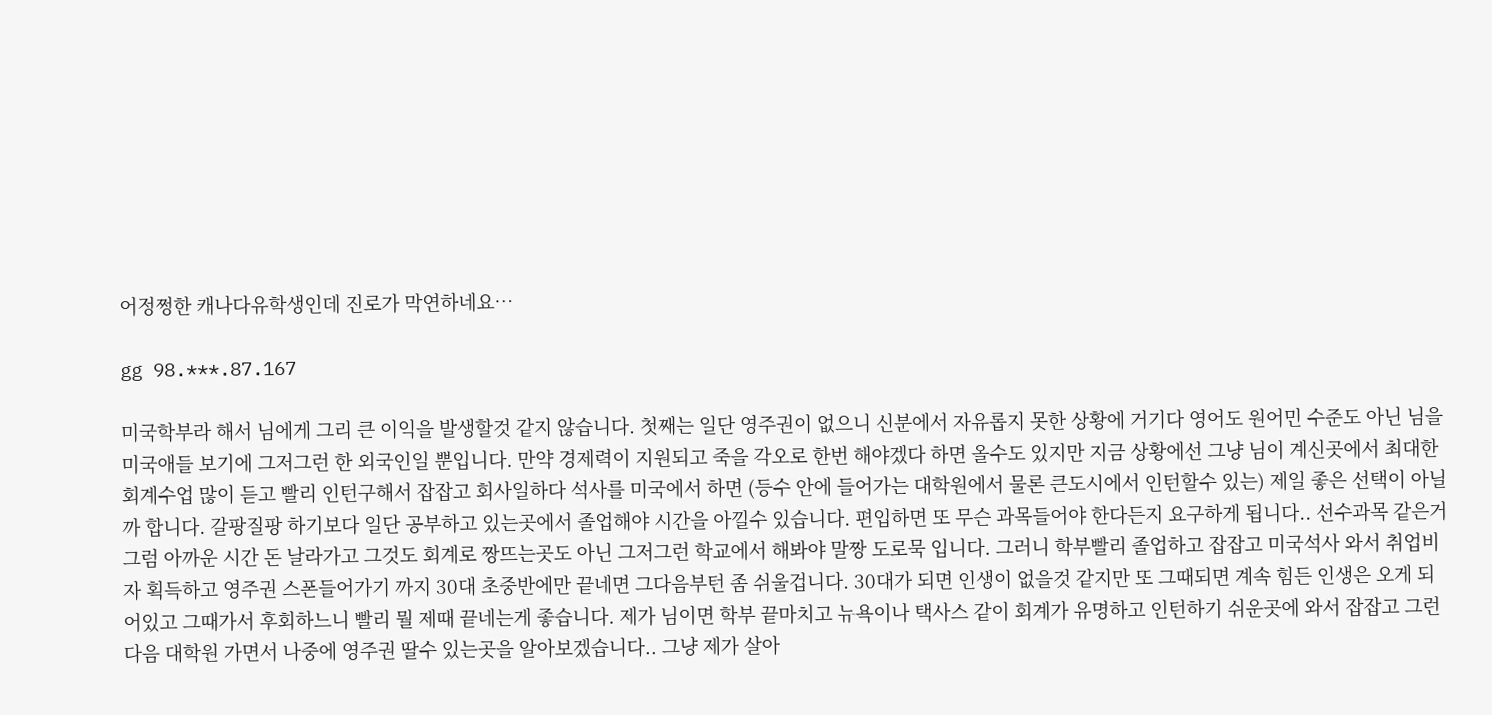어정쩡한 캐나다유학생인데 진로가 막연하네요…

gg 98.***.87.167

미국학부라 해서 님에게 그리 큰 이익을 발생할것 같지 않습니다. 첫째는 일단 영주권이 없으니 신분에서 자유롭지 못한 상황에 거기다 영어도 원어민 수준도 아닌 님을 미국애들 보기에 그저그런 한 외국인일 뿐입니다. 만약 경제력이 지원되고 죽을 각오로 한번 해야겠다 하면 올수도 있지만 지금 상황에선 그냥 님이 계신곳에서 최대한 회계수업 많이 듣고 빨리 인턴구해서 잡잡고 회사일하다 석사를 미국에서 하면 (등수 안에 들어가는 대학원에서 물론 큰도시에서 인턴할수 있는) 제일 좋은 선택이 아닐까 합니다. 갈팡질팡 하기보다 일단 공부하고 있는곳에서 졸업해야 시간을 아낄수 있습니다. 편입하면 또 무슨 과목들어야 한다든지 요구하게 됩니다.. 선수과목 같은거 그럼 아까운 시간 돈 날라가고 그것도 회계로 짱뜨는곳도 아닌 그저그런 학교에서 해봐야 말짱 도로묵 입니다. 그러니 학부빨리 졸업하고 잡잡고 미국석사 와서 취업비자 획득하고 영주권 스폰들어가기 까지 30대 초중반에만 끝네면 그다음부턴 좀 쉬울겁니다. 30대가 되면 인생이 없을것 같지만 또 그때되면 계속 힘든 인생은 오게 되어있고 그때가서 후회하느니 빨리 뭘 제때 끝네는게 좋습니다. 제가 님이면 학부 끝마치고 뉴욕이나 택사스 같이 회계가 유명하고 인턴하기 쉬운곳에 와서 잡잡고 그런다음 대학원 가면서 나중에 영주권 딸수 있는곳을 알아보겠습니다.. 그냥 제가 살아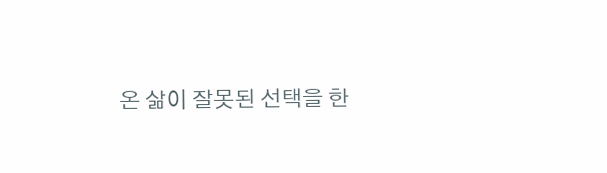온 삶이 잘못된 선택을 한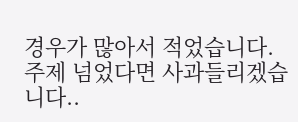경우가 많아서 적었습니다. 주제 넘었다면 사과들리겠습니다..